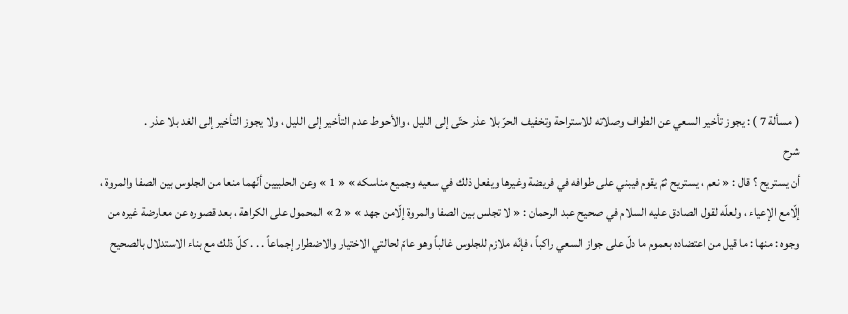( مسألة 7 ) : يجوز تأخير السعي عن الطواف وصلاته للاستراحة وتخفيف الحرّ بلا عذر حتّى إلى الليل ، والأحوط عدم التأخير إلى الليل ، ولا يجوز التأخير إلى الغد بلا عذر .
شرح
أن يستريح ؟ قال : « نعم ، يستريح ثمّ يقوم فيبني على طوافه في فريضة وغيرها ويفعل ذلك في سعيه وجميع مناسكه » « 1 » وعن الحلبيين أنّهما منعا من الجلوس بين الصفا والمروة ، إلّامع الإعياء ، ولعلّه لقول الصادق عليه السلام في صحيح عبد الرحمان : « لا تجلس بين الصفا والمروة إلّامن جهد » « 2 » المحمول على الكراهة ، بعد قصوره عن معارضة غيره من وجوه : منها : ما قيل من اعتضاده بعموم ما دلّ على جواز السعي راكباً ، فإنّه ملازم للجلوس غالباً وهو عامّ لحالتي الاختيار والاضطرار إجماعاً . . . كلّ ذلك مع بناء الاستدلال بالصحيح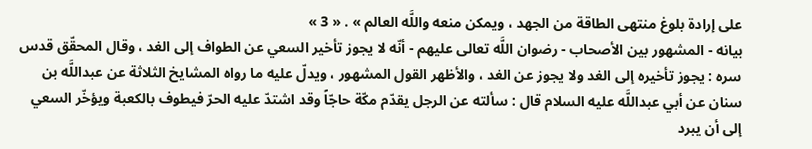على إرادة بلوغ منتهى الطاقة من الجهد ، ويمكن منعه واللَّه العالم » . « 3 »
بيانه - المشهور بين الأصحاب - رضوان اللَّه تعالى عليهم - أنّه لا يجوز تأخير السعي عن الطواف إلى الغد ، وقال المحقّق قدس سره : يجوز تأخيره إلى الغد ولا يجوز عن الغد ، والأظهر القول المشهور ، ويدلّ عليه ما رواه المشايخ الثلاثة عن عبداللَّه بن سنان عن أبي عبداللَّه عليه السلام قال : سألته عن الرجل يقدّم مكّة حاجّاً وقد اشتدّ عليه الحرّ فيطوف بالكعبة ويؤخّر السعي إلى أن يبرد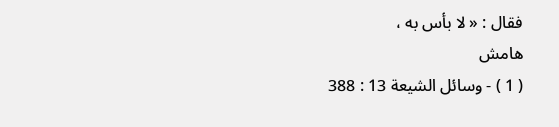فقال : « لا بأس به ،
هامش
( 1 ) - وسائل الشيعة 13 : 388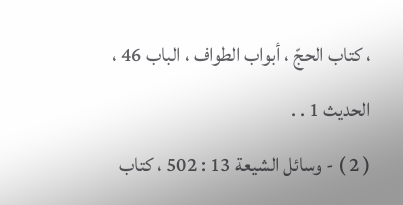، كتاب الحجّ ، أبواب الطواف ، الباب 46 ، الحديث 1 . .
( 2 ) - وسائل الشيعة 13 : 502 ، كتاب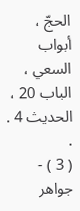الحجّ ، أبواب السعي ، الباب 20 ، الحديث 4 . .
( 3 ) - جواهر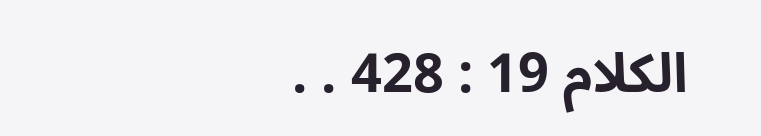الكلام 19 : 428 . .